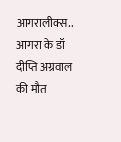आगरालीक्स.. आगरा के डॉ दीप्ति अग्रवाल की मौत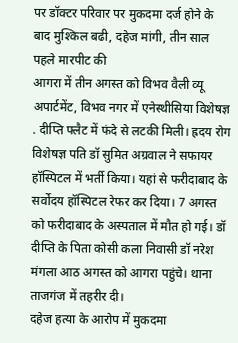पर डॉक्टर परिवार पर मुकदमा दर्ज होने के बाद मुश्किल बढी, दहेज मांगी, तीन साल पहले मारपीट की
आगरा में तीन अगस्त को विभव वैली व्यू अपार्टमेंट, विभव नगर में एनेस्थीसिया विशेषज्ञ . दीप्ति फ्लैट में फंदे से लटकी मिली। ह्रदय रोग विशेषज्ञ पति डॉ सुमित अग्रवाल ने सफायर हॉस्पिटल में भर्ती किया। यहां से फरीदाबाद के सर्वोदय हॉस्पिटल रेफर कर दिया। 7 अगस्त को फरीदाबाद के अस्पताल में मौत हो गई। डॉ दीप्ति के पिता कोसी कला निवासी डॉ नरेश मंगला आठ अगस्त को आगरा पहुंचे। थाना ताजगंज में तहरीर दी।
दहेज हत्या के आरोप में मुकदमा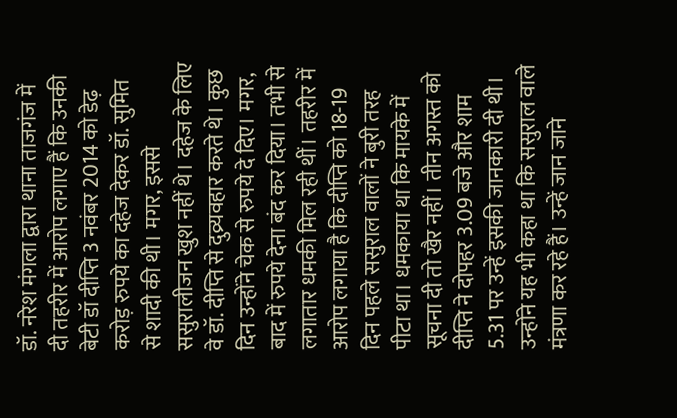डॉ. नरेश मंगला द्वारा थाना ताजगंज में दी तहरीर में आरोप लगाए हैं कि उनकी बेटी डॉ दीप्ति 3 नवंबर 2014 को डेढ़ करोड़ रुपये का दहेज देकर डॉ. सुमित से शादी की थी। मगर, इससे ससुरालीजन खुश नहीं थे। दहेज के लिए वे डॉ. दीप्ति से दुव्र्यवहार करते थे। कुछ दिन उन्होंने चेक से रुपये दे दिए। मगर, बाद में रुपये देना बंद कर दिया। तभी से लगातार धमकी मिल रही थीं। तहरीर में आरोप लगाया है कि दीप्ति को 18-19 दिन पहले ससुराल वालों ने बुरी तरह पीटा था। धमकाया था कि मायके में सूचना दी तो खैर नहीं। तीन अगस्त को दीप्ति ने दोपहर 3.09 बजे और शाम 5.31 पर उन्हें इसकी जानकारी दी थी। उन्होंने यह भी कहा था कि ससुराल वाले मंत्रणा कर रहे हैं। उन्हें जान जाने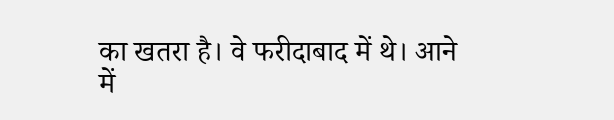का खतरा है। वे फरीदाबाद में थे। आने में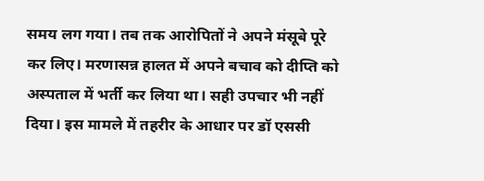समय लग गया। तब तक आरोपितों ने अपने मंसूबे पूरे कर लिए। मरणासन्न हालत में अपने बचाव को दीप्ति को अस्पताल में भर्ती कर लिया था। सही उपचार भी नहीं दिया। इस मामले में तहरीर के आधार पर डॉ एससी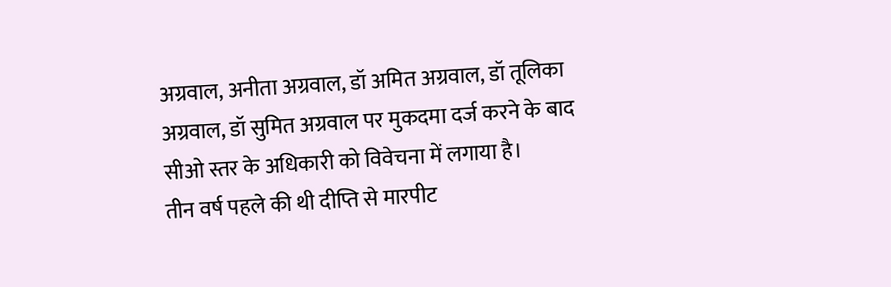अग्रवाल, अनीता अग्रवाल, डॉ अमित अग्रवाल, डॉ तूलिका अग्रवाल, डॉ सुमित अग्रवाल पर मुकदमा दर्ज करने के बाद सीओ स्तर के अधिकारी को विवेचना में लगाया है।
तीन वर्ष पहले की थी दीप्ति से मारपीट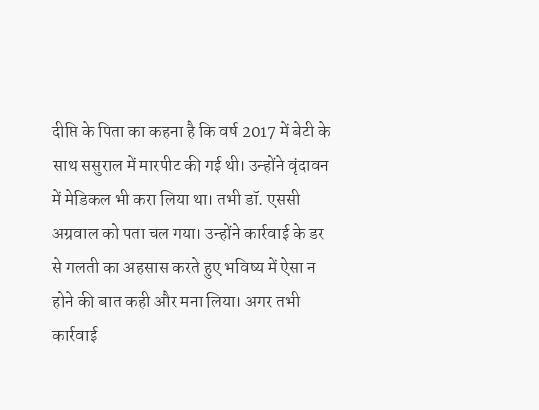दीप्ति के पिता का कहना है कि वर्ष 2017 में बेटी के साथ ससुराल में मारपीट की गई थी। उन्होंने वृंदावन में मेडिकल भी करा लिया था। तभी डॉ. एससी अग्रवाल को पता चल गया। उन्होंने कार्रवाई के डर से गलती का अहसास करते हुए भविष्य में ऐसा न होने की बात कही और मना लिया। अगर तभी कार्रवाई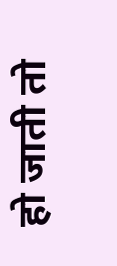हो जाती तो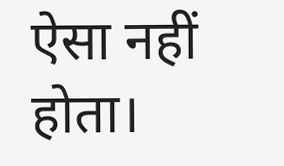ऐसा नहीं होता।